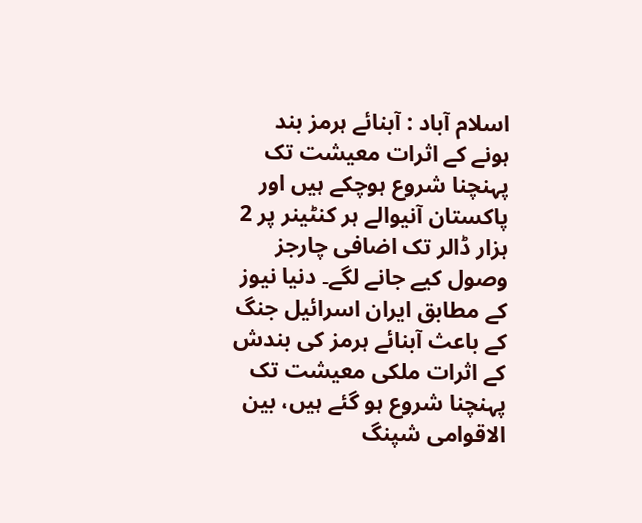اسلام آباد : آبنائے ہرمز بند ہونے کے اثرات معیشت تک پہنچنا شروع ہوچکے ہیں اور پاکستان آنیوالے ہر کنٹینر پر 2 ہزار ڈالر تک اضافی چارجز وصول کیے جانے لگے۔ دنیا نیوز کے مطابق ایران اسرائیل جنگ کے باعث آبنائے ہرمز کی بندش کے اثرات ملکی معیشت تک پہنچنا شروع ہو گئے ہیں، بین الاقوامی شپنگ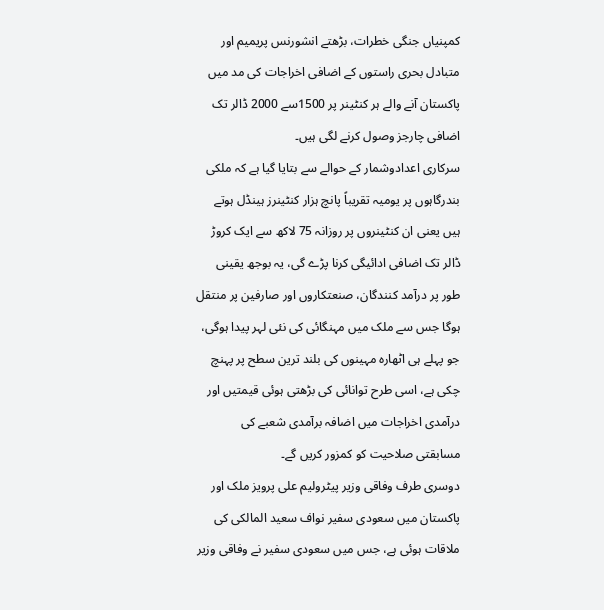کمپنیاں جنگی خطرات، بڑھتے انشورنس پریمیم اور متبادل بحری راستوں کے اضافی اخراجات کی مد میں پاکستان آنے والے ہر کنٹینر پر 1500سے 2000 ڈالر تک اضافی چارجز وصول کرنے لگی ہیں۔
سرکاری اعدادوشمار کے حوالے سے بتایا گیا ہے کہ ملکی بندرگاہوں پر یومیہ تقریباً پانچ ہزار کنٹینرز ہینڈل ہوتے ہیں یعنی ان کنٹینروں پر روزانہ 75 لاکھ سے ایک کروڑ ڈالر تک اضافی ادائیگی کرنا پڑے گی، یہ بوجھ یقینی طور پر درآمد کنندگان، صنعتکاروں اور صارفین پر منتقل ہوگا جس سے ملک میں مہنگائی کی نئی لہر پیدا ہوگی، جو پہلے ہی اٹھارہ مہینوں کی بلند ترین سطح پر پہنچ چکی ہے، اسی طرح توانائی کی بڑھتی ہوئی قیمتیں اور درآمدی اخراجات میں اضافہ برآمدی شعبے کی مسابقتی صلاحیت کو کمزور کریں گے۔
دوسری طرف وفاقی وزیر پیٹرولیم علی پرویز ملک اور پاکستان میں سعودی سفیر نواف سعید المالکی کی ملاقات ہوئی ہے، جس میں سعودی سفیر نے وفاقی وزیر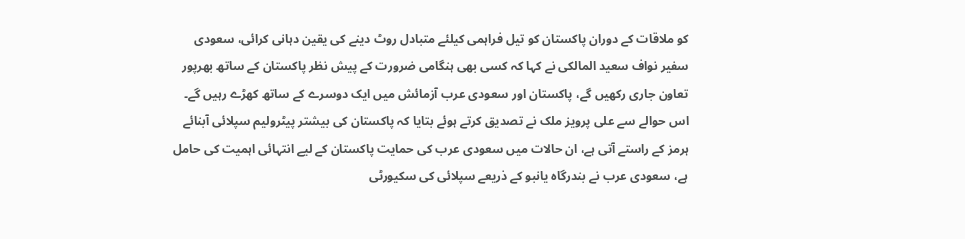کو ملاقات کے دوران پاکستان کو تیل فراہمی کیلئے متبادل روٹ دینے کی یقین دہانی کرائی، سعودی سفیر نواف سعید المالکی نے کہا کہ کسی بھی ہنگامی ضرورت کے پیش نظر پاکستان کے ساتھ بھرپور تعاون جاری رکھیں گے، پاکستان اور سعودی عرب آزمائش میں ایک دوسرے کے ساتھ کھڑے رہیں گے۔
اس حوالے سے علی پرویز ملک نے تصدیق کرتے ہوئے بتایا کہ پاکستان کی بیشتر پیٹرولیم سپلائی آبنائے ہرمز کے راستے آتی ہے، ان حالات میں سعودی عرب کی حمایت پاکستان کے لیے انتہائی اہمیت کی حامل ہے، سعودی عرب نے بندرگاہ یانبو کے ذریعے سپلائی کی سکیورٹی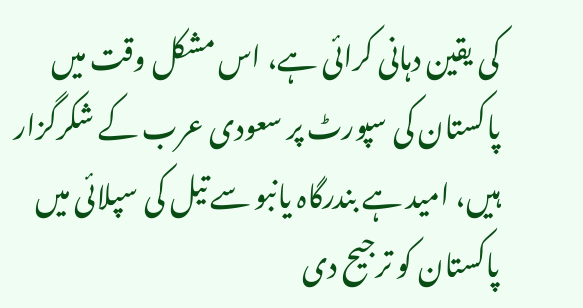کی یقین دہانی کرائی ہے، اس مشکل وقت میں پاکستان کی سپورٹ پر سعودی عرب کے شکرگزار ہیں، امید ہے بندرگاہ یانبو سے تیل کی سپلائی میں پاکستان کو ترجیح دی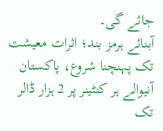جائے گی۔
آبنائے ہرمز بند؛ اثرات معیشت تک پہنچنا شروع، پاکستان آنیوالے ہر کنٹینر پر 2 ہزار ڈالر تک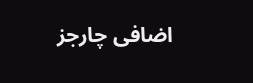اضافی چارجز